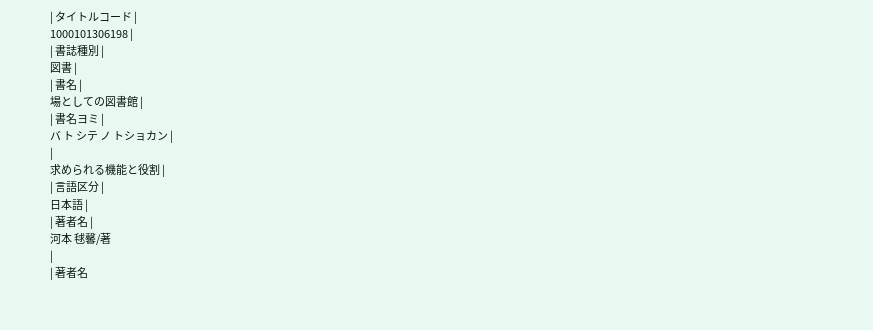| タイトルコード |
1000101306198 |
| 書誌種別 |
図書 |
| 書名 |
場としての図書館 |
| 書名ヨミ |
バ ト シテ ノ トショカン |
|
求められる機能と役割 |
| 言語区分 |
日本語 |
| 著者名 |
河本 毬馨/著
|
| 著者名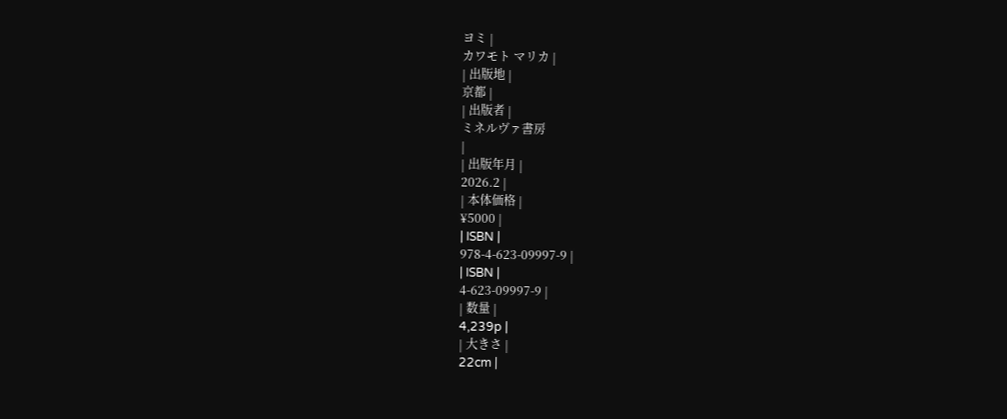ヨミ |
カワモト マリカ |
| 出版地 |
京都 |
| 出版者 |
ミネルヴァ書房
|
| 出版年月 |
2026.2 |
| 本体価格 |
¥5000 |
| ISBN |
978-4-623-09997-9 |
| ISBN |
4-623-09997-9 |
| 数量 |
4,239p |
| 大きさ |
22cm |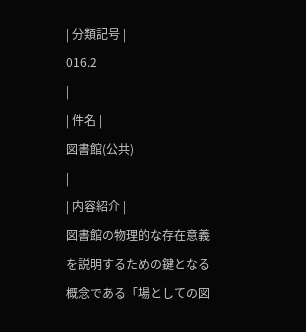| 分類記号 |
016.2
|
| 件名 |
図書館(公共)
|
| 内容紹介 |
図書館の物理的な存在意義を説明するための鍵となる概念である「場としての図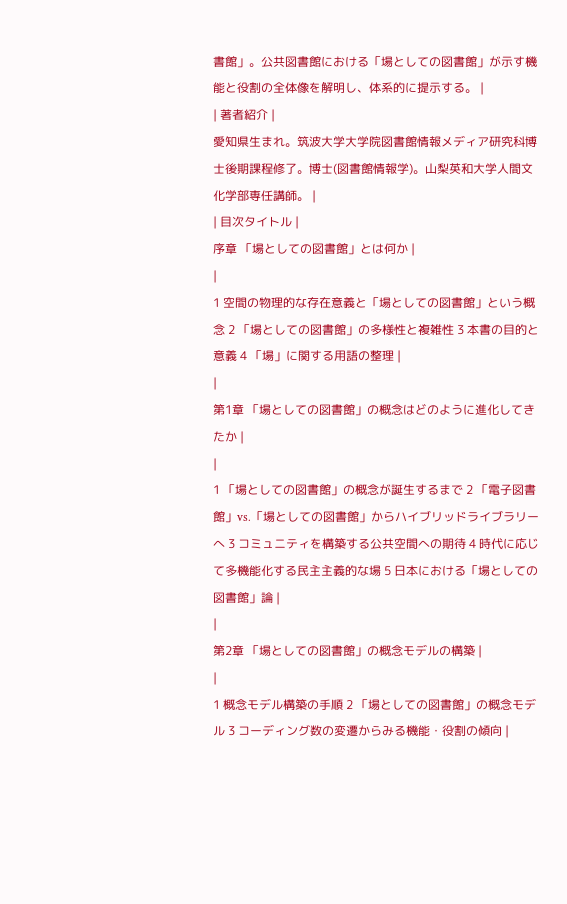書館」。公共図書館における「場としての図書館」が示す機能と役割の全体像を解明し、体系的に提示する。 |
| 著者紹介 |
愛知県生まれ。筑波大学大学院図書館情報メディア研究科博士後期課程修了。博士(図書館情報学)。山梨英和大学人間文化学部専任講師。 |
| 目次タイトル |
序章 「場としての図書館」とは何か |
|
1 空間の物理的な存在意義と「場としての図書館」という概念 2 「場としての図書館」の多様性と複雑性 3 本書の目的と意義 4 「場」に関する用語の整理 |
|
第1章 「場としての図書館」の概念はどのように進化してきたか |
|
1 「場としての図書館」の概念が誕生するまで 2 「電子図書館」vs.「場としての図書館」からハイブリッドライブラリーへ 3 コミュニティを構築する公共空間への期待 4 時代に応じて多機能化する民主主義的な場 5 日本における「場としての図書館」論 |
|
第2章 「場としての図書館」の概念モデルの構築 |
|
1 概念モデル構築の手順 2 「場としての図書館」の概念モデル 3 コーディング数の変遷からみる機能・役割の傾向 |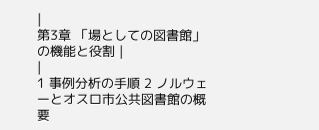|
第3章 「場としての図書館」の機能と役割 |
|
1 事例分析の手順 2 ノルウェーとオスロ市公共図書館の概要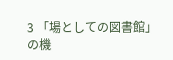3 「場としての図書館」の機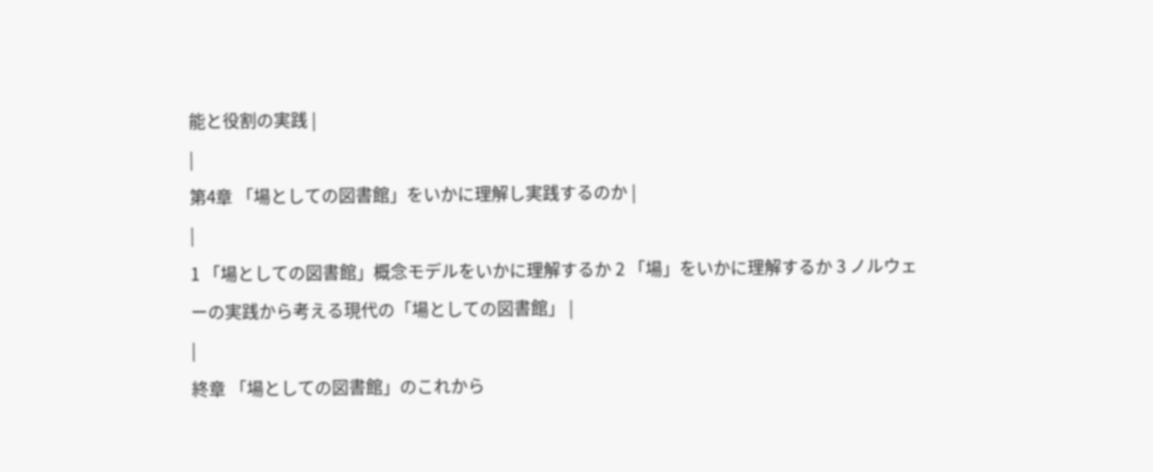能と役割の実践 |
|
第4章 「場としての図書館」をいかに理解し実践するのか |
|
1 「場としての図書館」概念モデルをいかに理解するか 2 「場」をいかに理解するか 3 ノルウェーの実践から考える現代の「場としての図書館」 |
|
終章 「場としての図書館」のこれから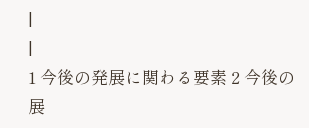|
|
1 今後の発展に関わる要素 2 今後の展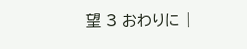望 3 おわりに |